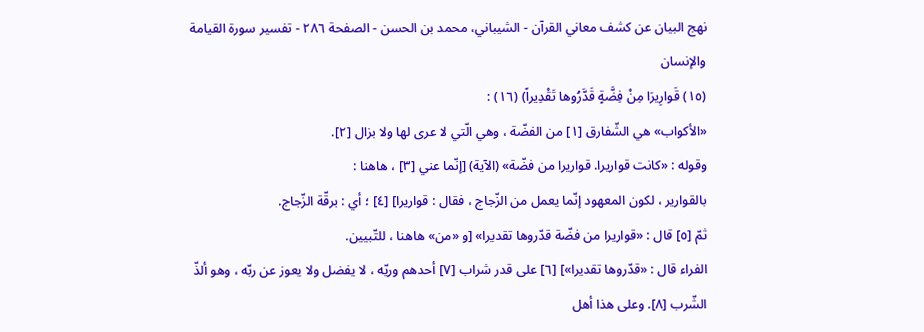نهج البيان عن كشف معاني القرآن - الشيباني، محمد بن الحسن - الصفحة ٢٨٦ - تفسير سورة القيامة والإنسان
(١٥) قَوارِيرَا مِنْ فِضَّةٍ قَدَّرُوها تَقْدِيراً) (١٦) :
«الأكواب» هي الشّفارق [١] من الفضّة ، وهي الّتي لا عرى لها ولا بزال [٢].
وقوله : «كانت قواريرا. قواريرا من فضّة» (الآية) [إنّما عني [٣] ، هاهنا :
بالقوارير ، لكون المعهود إنّما يعمل من الزّجاج ، فقال : قواريرا] [٤] ؛ أي : برقّة الزّجاج.
ثمّ [٥] قال : «قواريرا من فضّة قدّروها تقديرا» [و «من» هاهنا ، للتّبيين.
الفراء قال : «قدّروها تقديرا»] [٦] على قدر شراب [٧] أحدهم وريّه ، لا يفضل ولا يعوز عن ربّه ، وهو ألذّ الشّرب [٨]. وعلى هذا أهل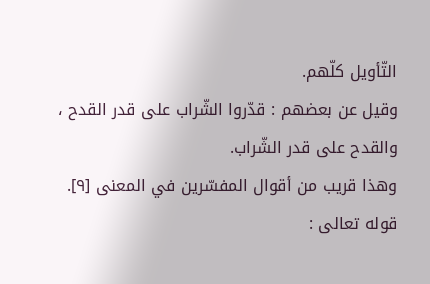التّأويل كلّهم.
وقيل عن بعضهم : قدّروا الشّراب على قدر القدح ، والقدح على قدر الشّراب.
وهذا قريب من أقوال المفسّرين في المعنى [٩].
قوله تعالى :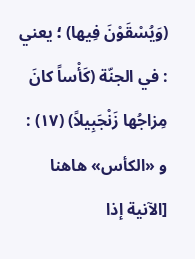(وَيُسْقَوْنَ فِيها) ؛ يعني : في الجنّة (كَأْساً كانَ مِزاجُها زَنْجَبِيلاً) (١٧) :
و «الكأس» هاهنا [الآنية إذا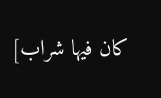كان فيها شراب]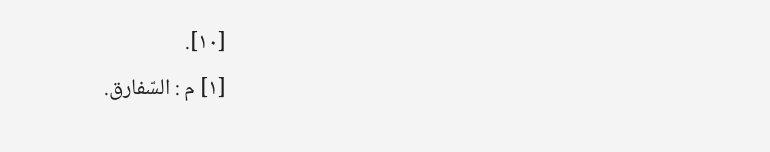[١٠].
[١] م : السّفارق.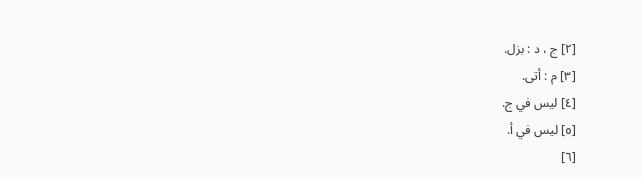[٢] ج ، د : بزل.
[٣] م : أتى.
[٤] ليس في ج.
[٥] ليس في أ.
[٦]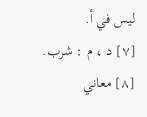ليس في أ.
[٧] د ، م : شرب.
[٨] معاني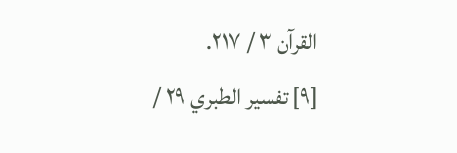القرآن ٣ / ٢١٧.
[٩] تفسير الطبري ٢٩ /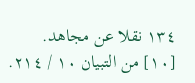١٣٤ نقلا عن مجاهد.
[١٠] من التبيان ١٠ / ٢١٤.